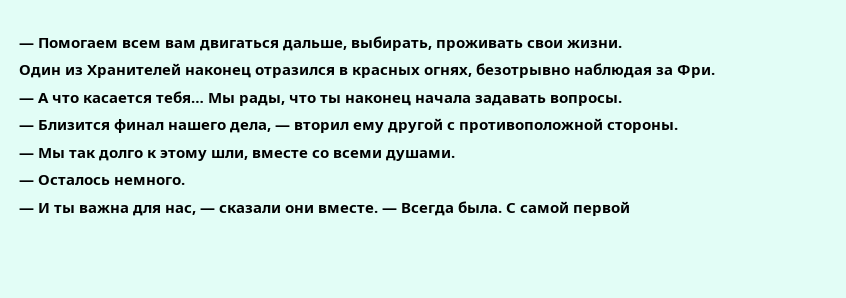— Помогаем всем вам двигаться дальше, выбирать, проживать свои жизни.
Один из Хранителей наконец отразился в красных огнях, безотрывно наблюдая за Фри.
— А что касается тебя… Мы рады, что ты наконец начала задавать вопросы.
— Близится финал нашего дела, — вторил ему другой с противоположной стороны.
— Мы так долго к этому шли, вместе со всеми душами.
— Осталось немного.
— И ты важна для нас, — сказали они вместе. — Всегда была. С самой первой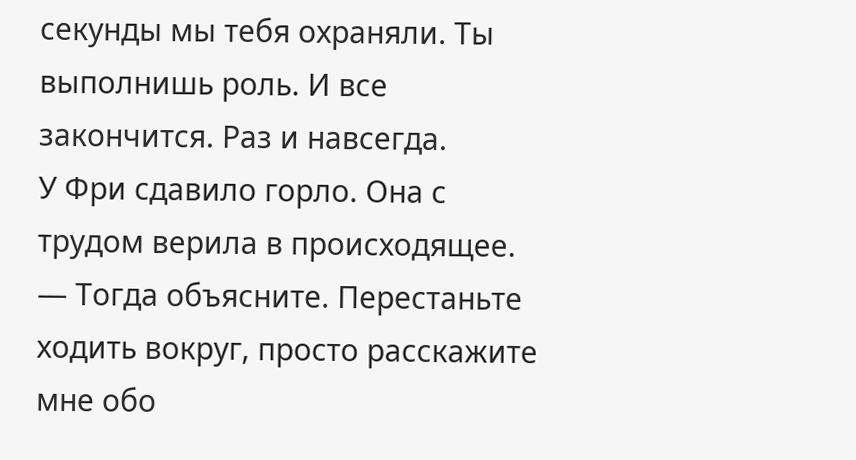секунды мы тебя охраняли. Ты выполнишь роль. И все закончится. Раз и навсегда.
У Фри сдавило горло. Она с трудом верила в происходящее.
— Тогда объясните. Перестаньте ходить вокруг, просто расскажите мне обо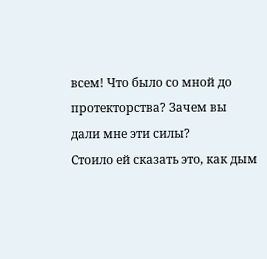всем! Что было со мной до протекторства? Зачем вы дали мне эти силы?
Стоило ей сказать это, как дым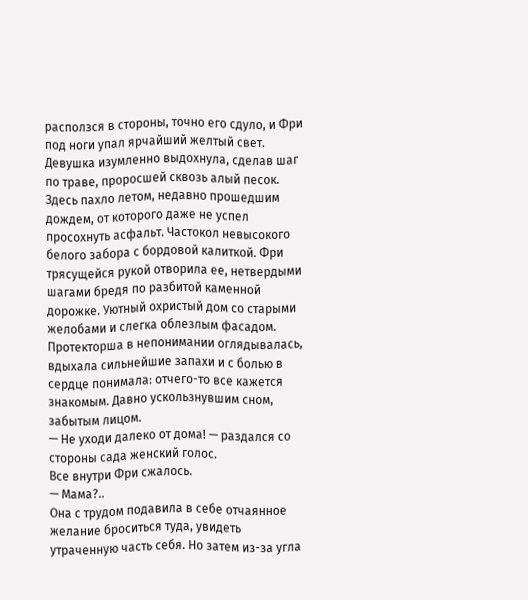расползся в стороны, точно его сдуло, и Фри под ноги упал ярчайший желтый свет. Девушка изумленно выдохнула, сделав шаг по траве, проросшей сквозь алый песок. Здесь пахло летом, недавно прошедшим дождем, от которого даже не успел просохнуть асфальт. Частокол невысокого белого забора с бордовой калиткой. Фри трясущейся рукой отворила ее, нетвердыми шагами бредя по разбитой каменной дорожке. Уютный охристый дом со старыми желобами и слегка облезлым фасадом. Протекторша в непонимании оглядывалась, вдыхала сильнейшие запахи и с болью в сердце понимала: отчего-то все кажется знакомым. Давно ускользнувшим сном, забытым лицом.
— Не уходи далеко от дома! — раздался со стороны сада женский голос.
Все внутри Фри сжалось.
— Мама?..
Она с трудом подавила в себе отчаянное желание броситься туда, увидеть утраченную часть себя. Но затем из-за угла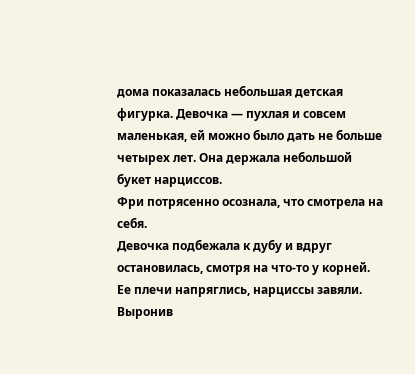дома показалась небольшая детская фигурка. Девочка — пухлая и совсем маленькая, ей можно было дать не больше четырех лет. Она держала небольшой букет нарциссов.
Фри потрясенно осознала, что смотрела на себя.
Девочка подбежала к дубу и вдруг остановилась, смотря на что-то у корней. Ее плечи напряглись, нарциссы завяли. Выронив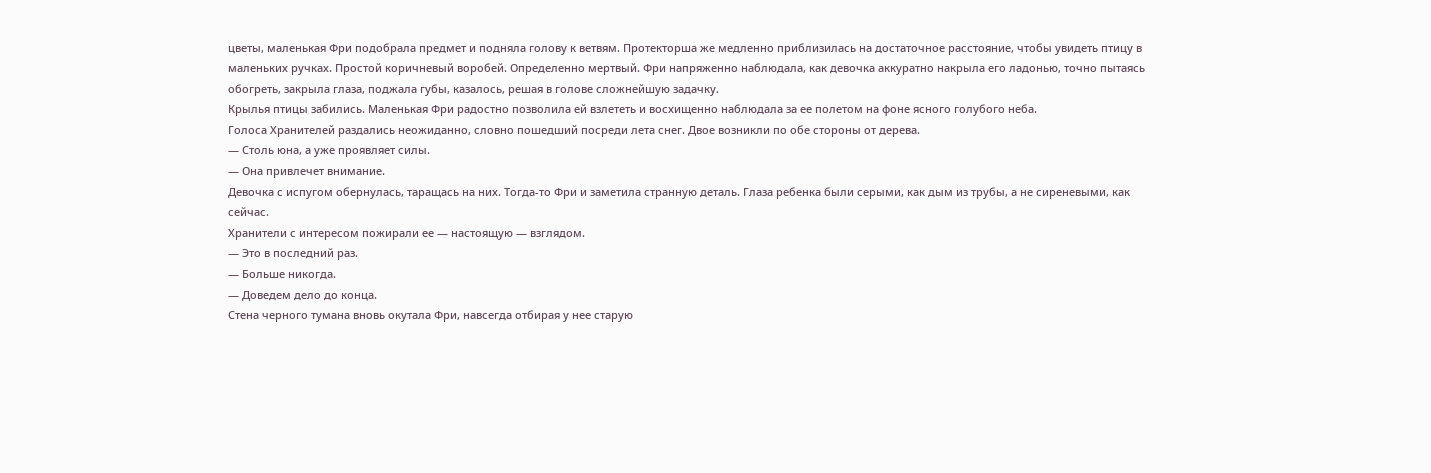цветы, маленькая Фри подобрала предмет и подняла голову к ветвям. Протекторша же медленно приблизилась на достаточное расстояние, чтобы увидеть птицу в маленьких ручках. Простой коричневый воробей. Определенно мертвый. Фри напряженно наблюдала, как девочка аккуратно накрыла его ладонью, точно пытаясь обогреть, закрыла глаза, поджала губы, казалось, решая в голове сложнейшую задачку.
Крылья птицы забились. Маленькая Фри радостно позволила ей взлететь и восхищенно наблюдала за ее полетом на фоне ясного голубого неба.
Голоса Хранителей раздались неожиданно, словно пошедший посреди лета снег. Двое возникли по обе стороны от дерева.
— Столь юна, а уже проявляет силы.
— Она привлечет внимание.
Девочка с испугом обернулась, таращась на них. Тогда-то Фри и заметила странную деталь. Глаза ребенка были серыми, как дым из трубы, а не сиреневыми, как сейчас.
Хранители с интересом пожирали ее — настоящую — взглядом.
— Это в последний раз.
— Больше никогда.
— Доведем дело до конца.
Стена черного тумана вновь окутала Фри, навсегда отбирая у нее старую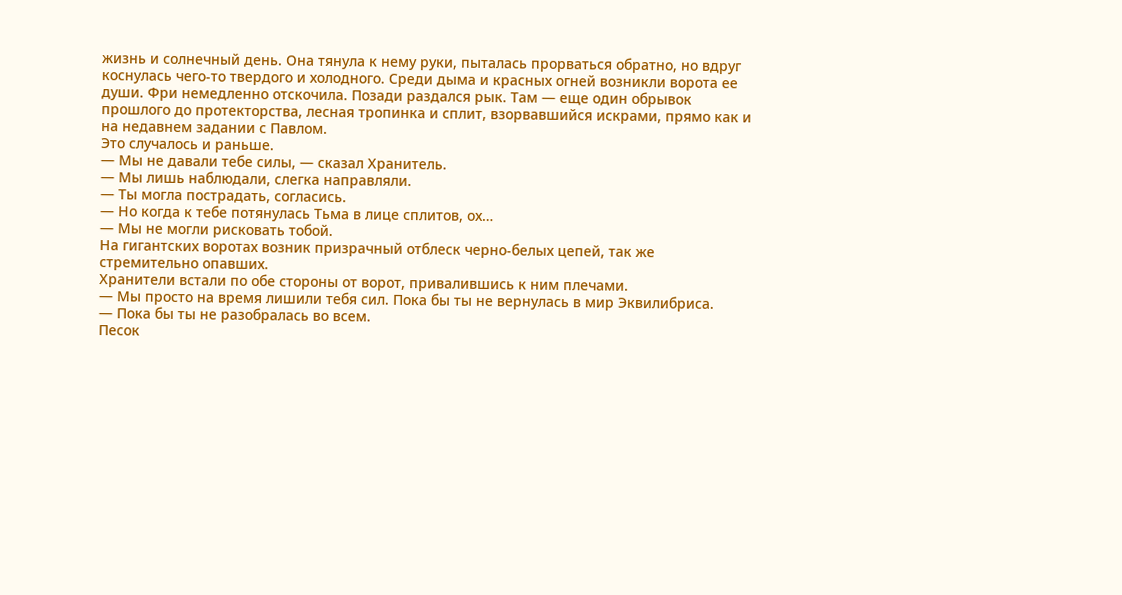жизнь и солнечный день. Она тянула к нему руки, пыталась прорваться обратно, но вдруг коснулась чего-то твердого и холодного. Среди дыма и красных огней возникли ворота ее души. Фри немедленно отскочила. Позади раздался рык. Там — еще один обрывок прошлого до протекторства, лесная тропинка и сплит, взорвавшийся искрами, прямо как и на недавнем задании с Павлом.
Это случалось и раньше.
— Мы не давали тебе силы, — сказал Хранитель.
— Мы лишь наблюдали, слегка направляли.
— Ты могла пострадать, согласись.
— Но когда к тебе потянулась Тьма в лице сплитов, ох…
— Мы не могли рисковать тобой.
На гигантских воротах возник призрачный отблеск черно-белых цепей, так же стремительно опавших.
Хранители встали по обе стороны от ворот, привалившись к ним плечами.
— Мы просто на время лишили тебя сил. Пока бы ты не вернулась в мир Эквилибриса.
— Пока бы ты не разобралась во всем.
Песок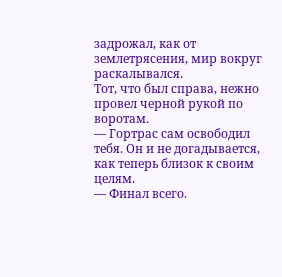задрожал, как от землетрясения, мир вокруг раскалывался.
Тот, что был справа, нежно провел черной рукой по воротам.
— Гортрас сам освободил тебя. Он и не догадывается, как теперь близок к своим целям.
— Финал всего.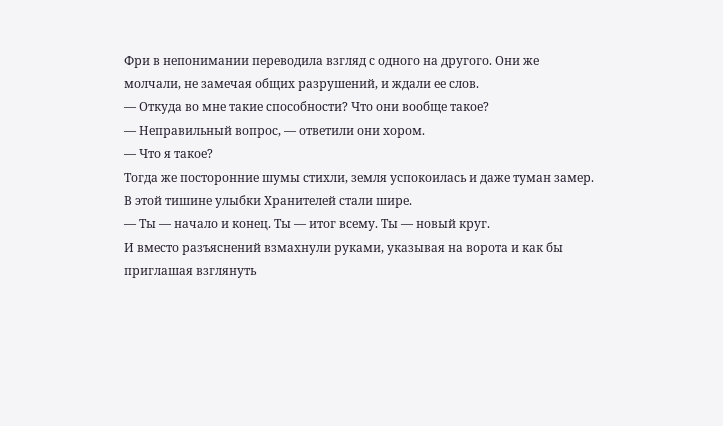Фри в непонимании переводила взгляд с одного на другого. Они же молчали, не замечая общих разрушений, и ждали ее слов.
— Откуда во мне такие способности? Что они вообще такое?
— Неправильный вопрос, — ответили они хором.
— Что я такое?
Тогда же посторонние шумы стихли, земля успокоилась и даже туман замер.
В этой тишине улыбки Хранителей стали шире.
— Ты — начало и конец. Ты — итог всему. Ты — новый круг.
И вместо разъяснений взмахнули руками, указывая на ворота и как бы приглашая взглянуть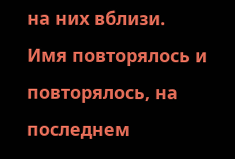на них вблизи.
Имя повторялось и повторялось, на последнем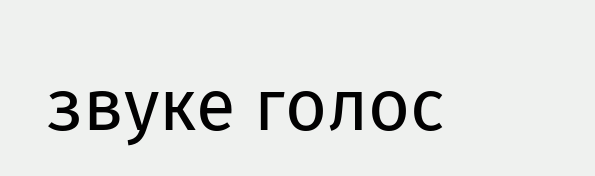звуке голос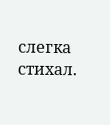слегка стихал.